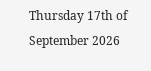Thursday 17th of September 2026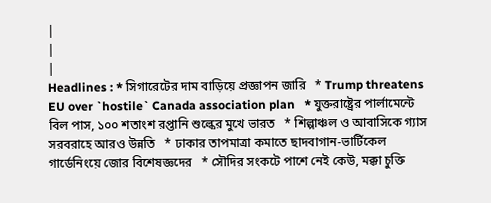|
|
|
Headlines : * সিগারেটের দাম বাড়িয়ে প্রজ্ঞাপন জারি   * Trump threatens EU over `hostile` Canada association plan   * যুক্তরাষ্ট্রের পার্লামেন্টে বিল পাস, ১০০ শতাংশ রপ্তানি শুল্কের মুখে ভারত   * শিল্পাঞ্চল ও আবাসিকে গ্যাস সরবরাহে আরও উন্নতি   * ঢাকার তাপমাত্রা কমাতে ছাদবাগান-ভার্টিকেল গার্ডেনিংয়ে জোর বিশেষজ্ঞদের   * সৌদির সংকটে পাশে নেই কেউ, মক্কা চুক্তি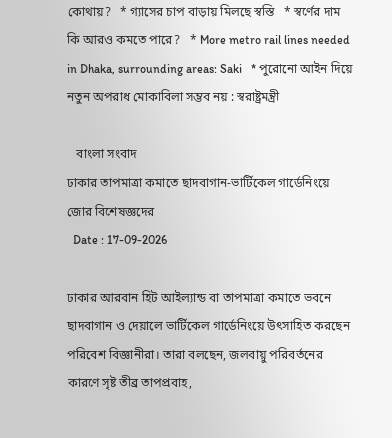কোথায়?   * গ্যাসের চাপ বাড়ায় মিলছে স্বস্তি   * স্বর্ণের দাম কি আরও কমতে পারে?   * More metro rail lines needed in Dhaka, surrounding areas: Saki   * পুরোনো আইন দিয়ে নতুন অপরাধ মোকাবিলা সম্ভব নয় : স্বরাষ্ট্রমন্ত্রী

   বাংলা সংবাদ
ঢাকার তাপমাত্রা কমাতে ছাদবাগান-ভার্টিকেল গার্ডেনিংয়ে জোর বিশেষজ্ঞদের
  Date : 17-09-2026

ঢাকার আরবান হিট আইল্যান্ড বা তাপমাত্রা কমাতে ভবনে ছাদবাগান ও দেয়ালে ভার্টিকেল গার্ডেনিংয়ে উৎসাহিত করছেন পরিবেশ বিজ্ঞানীরা। তারা বলছেন, জলবায়ু পরিবর্তনের কারণে সৃষ্ট তীব্র তাপপ্রবাহ,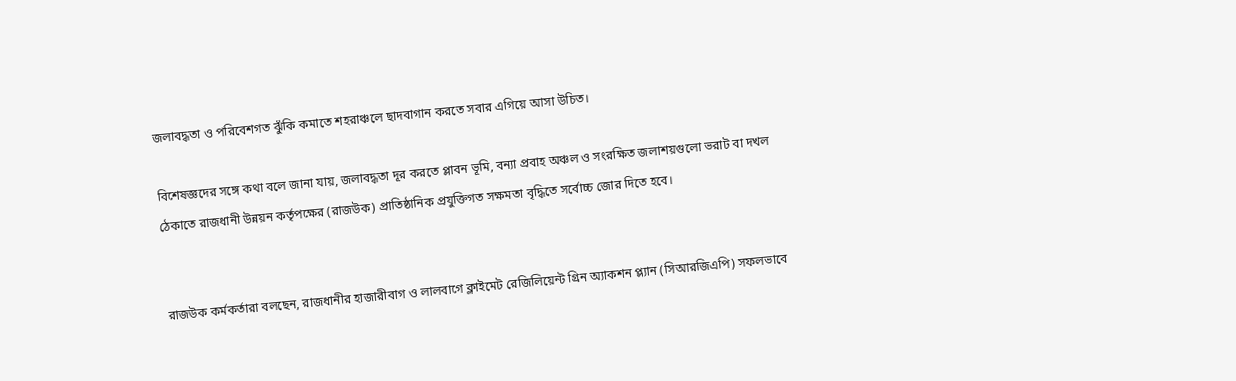জলাবদ্ধতা ও পরিবেশগত ঝুঁকি কমাতে শহরাঞ্চলে ছাদবাগান করতে সবার এগিয়ে আসা উচিত।

বিশেষজ্ঞদের সঙ্গে কথা বলে জানা যায়, জলাবদ্ধতা দূর করতে প্লাবন ভূমি, বন্যা প্রবাহ অঞ্চল ও সংরক্ষিত জলাশয়গুলো ভরাট বা দখল ঠেকাতে রাজধানী উন্নয়ন কর্তৃপক্ষের (রাজউক) প্রাতিষ্ঠানিক প্রযুক্তিগত সক্ষমতা বৃদ্ধিতে সর্বোচ্চ জোর দিতে হবে।


রাজউক কর্মকর্তারা বলছেন, রাজধানীর হাজারীবাগ ও লালবাগে ক্লাইমেট রেজিলিয়েন্ট গ্রিন অ্যাকশন প্ল্যান (সিআরজিএপি) সফলভাবে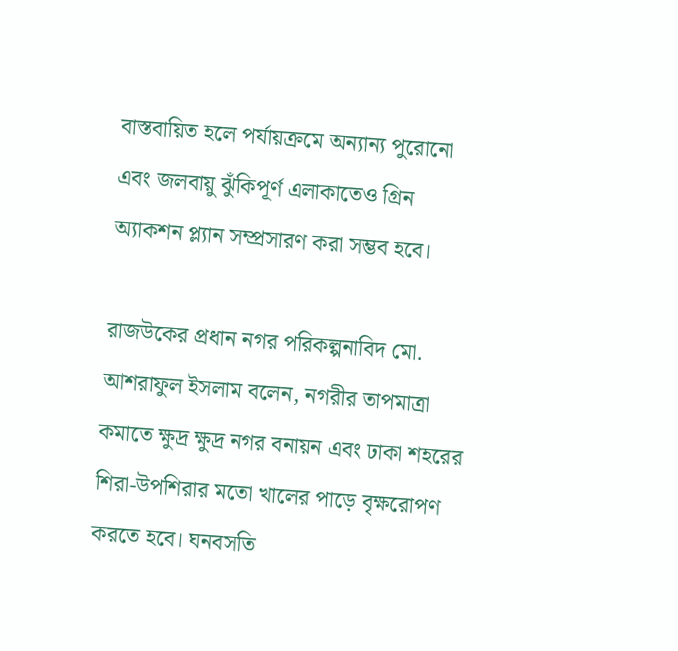বাস্তবায়িত হলে পর্যায়ক্রমে অন্যান্য পুরোনো এবং জলবায়ু ঝুঁকিপূর্ণ এলাকাতেও গ্রিন অ্যাকশন প্ল্যান সম্প্রসারণ করা সম্ভব হবে।

রাজউকের প্রধান নগর পরিকল্পনাবিদ মো. আশরাফুল ইসলাম বলেন, নগরীর তাপমাত্রা কমাতে ক্ষুদ্র ক্ষুদ্র নগর বনায়ন এবং ঢাকা শহরের শিরা-উপশিরার মতো খালের পাড়ে বৃক্ষরোপণ করতে হবে। ঘনবসতি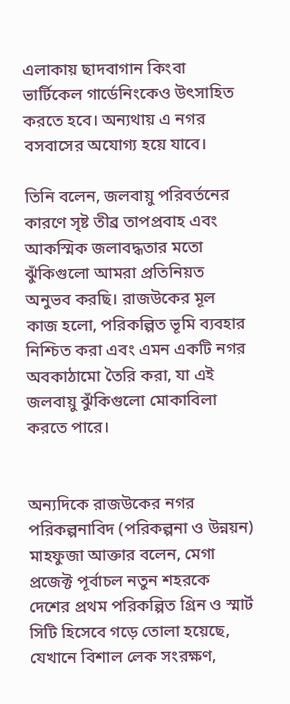এলাকায় ছাদবাগান কিংবা ভার্টিকেল গার্ডেনিংকেও উৎসাহিত করতে হবে। অন্যথায় এ নগর বসবাসের অযোগ্য হয়ে যাবে।

তিনি বলেন, জলবায়ু পরিবর্তনের কারণে সৃষ্ট তীব্র তাপপ্রবাহ এবং আকস্মিক জলাবদ্ধতার মতো ঝুঁকিগুলো আমরা প্রতিনিয়ত অনুভব করছি। রাজউকের মূল কাজ হলো, পরিকল্পিত ভূমি ব্যবহার নিশ্চিত করা এবং এমন একটি নগর অবকাঠামো তৈরি করা, যা এই জলবায়ু ঝুঁকিগুলো মোকাবিলা করতে পারে।


অন্যদিকে রাজউকের নগর পরিকল্পনাবিদ (পরিকল্পনা ও উন্নয়ন) মাহফুজা আক্তার বলেন, মেগা প্রজেক্ট পূর্বাচল নতুন শহরকে দেশের প্রথম পরিকল্পিত গ্রিন ও স্মার্ট সিটি হিসেবে গড়ে তোলা হয়েছে, যেখানে বিশাল লেক সংরক্ষণ,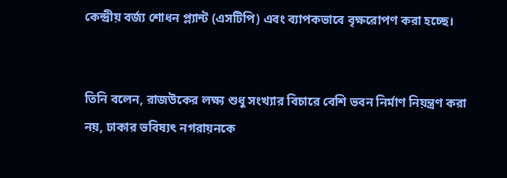কেন্দ্রীয় বর্জ্য শোধন প্ল্যান্ট (এসটিপি) এবং ব্যাপকভাবে বৃক্ষরোপণ করা হচ্ছে।


তিনি বলেন, রাজউকের লক্ষ্য শুধু সংখ্যার বিচারে বেশি ভবন নির্মাণ নিয়ন্ত্রণ করা নয়, ঢাকার ভবিষ্যৎ নগরায়নকে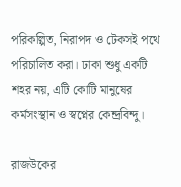পরিকল্পিত, নিরাপদ ও টেকসই পথে পরিচালিত করা। ঢাকা শুধু একটি শহর নয়, এটি কোটি মানুষের কর্মসংস্থান ও স্বপ্নের কেন্দ্রবিন্দু।

রাজউকের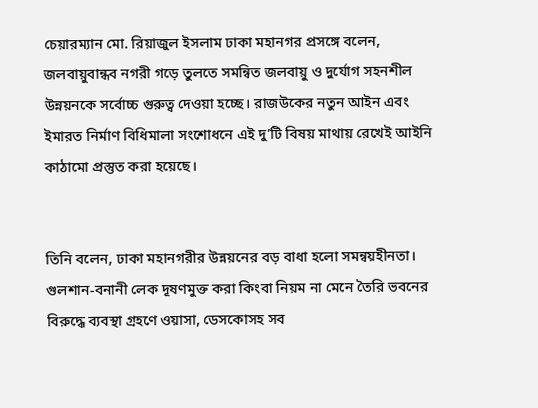চেয়ারম্যান মো. রিয়াজুল ইসলাম ঢাকা মহানগর প্রসঙ্গে বলেন, জলবায়ুবান্ধব নগরী গড়ে তুলতে সমন্বিত জলবায়ু ও দুর্যোগ সহনশীল উন্নয়নকে সর্বোচ্চ গুরুত্ব দেওয়া হচ্ছে। রাজউকের নতুন আইন এবং ইমারত নির্মাণ বিধিমালা সংশোধনে এই দু’টি বিষয় মাথায় রেখেই আইনি কাঠামো প্রস্তুত করা হয়েছে।


তিনি বলেন, ঢাকা মহানগরীর উন্নয়নের বড় বাধা হলো সমন্বয়হীনতা। গুলশান-বনানী লেক দূষণমুক্ত করা কিংবা নিয়ম না মেনে তৈরি ভবনের বিরুদ্ধে ব্যবস্থা গ্রহণে ওয়াসা, ডেসকোসহ সব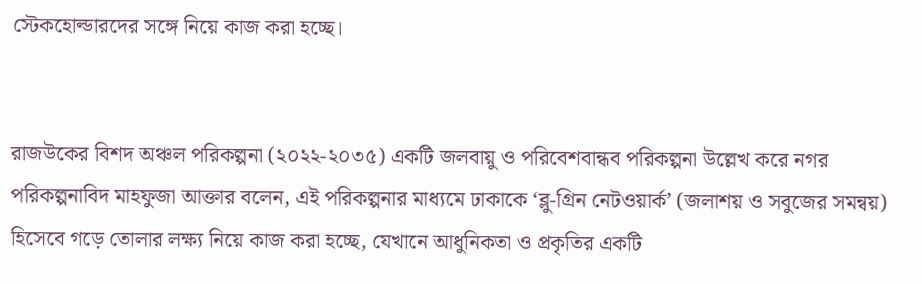স্টেকহোল্ডারদের সঙ্গে নিয়ে কাজ করা হচ্ছে।


রাজউকের বিশদ অঞ্চল পরিকল্পনা (২০২২-২০৩৫) একটি জলবায়ু ও পরিবেশবান্ধব পরিকল্পনা উল্লেখ করে নগর পরিকল্পনাবিদ মাহফুজা আক্তার বলেন, এই পরিকল্পনার মাধ্যমে ঢাকাকে ‘ব্লু-গ্রিন নেটওয়ার্ক’ (জলাশয় ও সবুজের সমন্বয়) হিসেবে গড়ে তোলার লক্ষ্য নিয়ে কাজ করা হচ্ছে, যেখানে আধুনিকতা ও প্রকৃতির একটি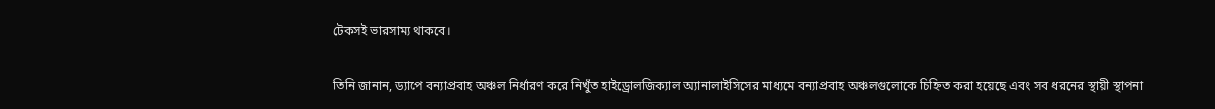টেকসই ভারসাম্য থাকবে।

তিনি জানান, ড্যাপে বন্যাপ্রবাহ অঞ্চল নির্ধারণ করে নিখুঁত হাইড্রোলজিক্যাল অ্যানালাইসিসের মাধ্যমে বন্যাপ্রবাহ অঞ্চলগুলোকে চিহ্নিত করা হয়েছে এবং সব ধরনের স্থায়ী স্থাপনা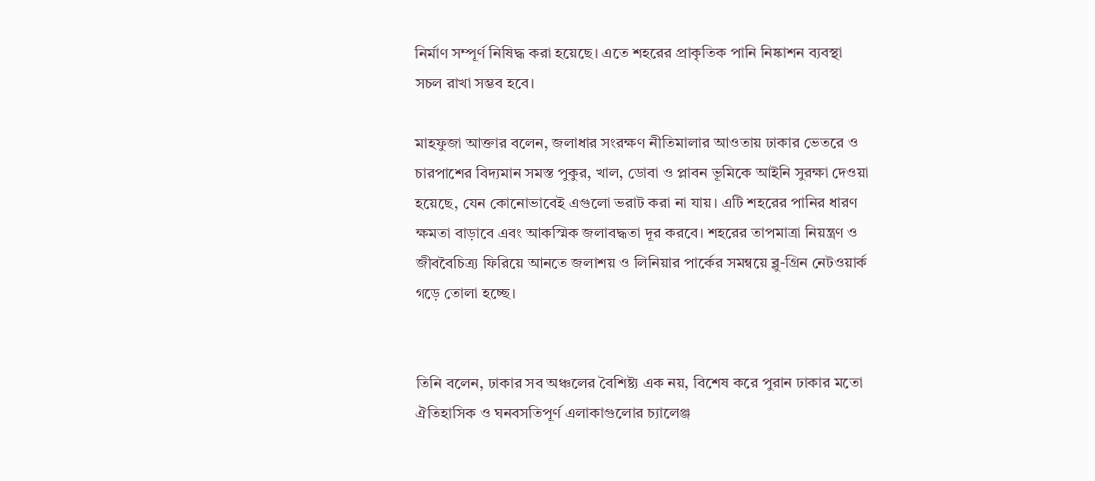নির্মাণ সম্পূর্ণ নিষিদ্ধ করা হয়েছে। এতে শহরের প্রাকৃতিক পানি নিষ্কাশন ব্যবস্থা সচল রাখা সম্ভব হবে।

মাহফুজা আক্তার বলেন, জলাধার সংরক্ষণ নীতিমালার আওতায় ঢাকার ভেতরে ও চারপাশের বিদ্যমান সমস্ত পুকুর, খাল, ডোবা ও প্লাবন ভূমিকে আইনি সুরক্ষা দেওয়া হয়েছে, যেন কোনোভাবেই এগুলো ভরাট করা না যায়। এটি শহরের পানির ধারণ ক্ষমতা বাড়াবে এবং আকস্মিক জলাবদ্ধতা দূর করবে। শহরের তাপমাত্রা নিয়ন্ত্রণ ও জীববৈচিত্র্য ফিরিয়ে আনতে জলাশয় ও লিনিয়ার পার্কের সমন্বয়ে ব্লু-গ্রিন নেটওয়ার্ক গড়ে তোলা হচ্ছে।


তিনি বলেন, ঢাকার সব অঞ্চলের বৈশিষ্ট্য এক নয়, বিশেষ করে পুরান ঢাকার মতো ঐতিহাসিক ও ঘনবসতিপূর্ণ এলাকাগুলোর চ্যালেঞ্জ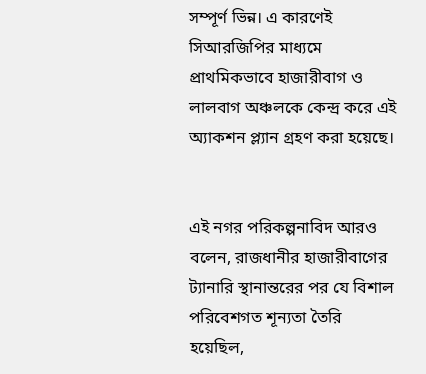সম্পূর্ণ ভিন্ন। এ কারণেই সিআরজিপির মাধ্যমে প্রাথমিকভাবে হাজারীবাগ ও লালবাগ অঞ্চলকে কেন্দ্র করে এই অ্যাকশন প্ল্যান গ্রহণ করা হয়েছে।


এই নগর পরিকল্পনাবিদ আরও বলেন, রাজধানীর হাজারীবাগের ট্যানারি স্থানান্তরের পর যে বিশাল পরিবেশগত শূন্যতা তৈরি হয়েছিল,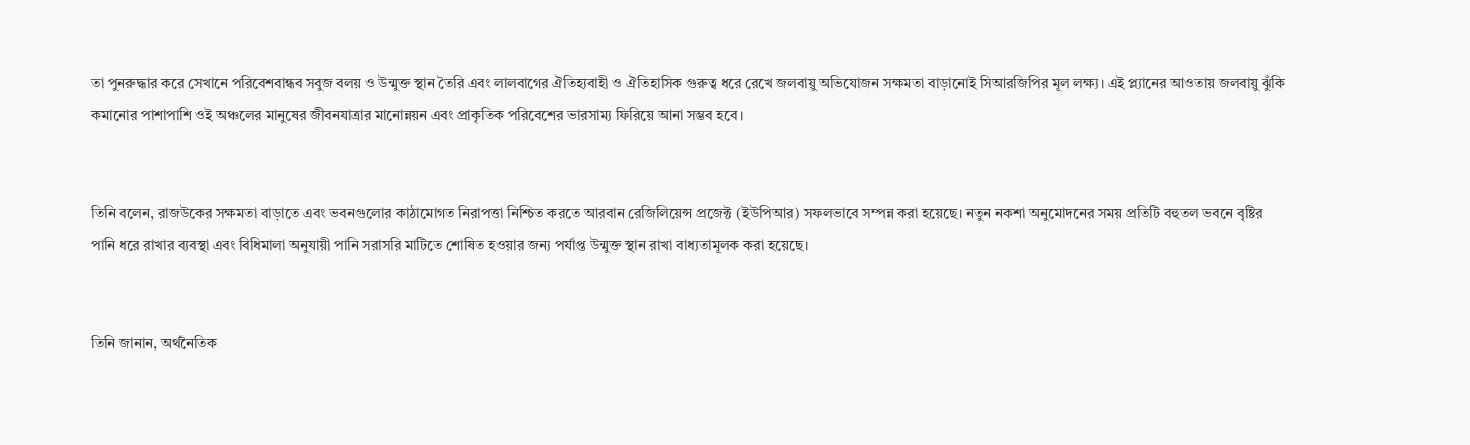তা পুনরুদ্ধার করে সেখানে পরিবেশবান্ধব সবুজ বলয় ও উন্মুক্ত স্থান তৈরি এবং লালবাগের ঐতিহ্যবাহী ও ঐতিহাসিক গুরুত্ব ধরে রেখে জলবায়ু অভিযোজন সক্ষমতা বাড়ানোই সিআরজিপির মূল লক্ষ্য। এই প্ল্যানের আওতায় জলবায়ু ঝুঁকি কমানোর পাশাপাশি ওই অঞ্চলের মানুষের জীবনযাত্রার মানোন্নয়ন এবং প্রাকৃতিক পরিবেশের ভারসাম্য ফিরিয়ে আনা সম্ভব হবে।


তিনি বলেন, রাজউকের সক্ষমতা বাড়াতে এবং ভবনগুলোর কাঠামোগত নিরাপত্তা নিশ্চিত করতে আরবান রেজিলিয়েন্স প্রজেক্ট (ইউপিআর) সফলভাবে সম্পন্ন করা হয়েছে। নতুন নকশা অনুমোদনের সময় প্রতিটি বহুতল ভবনে বৃষ্টির পানি ধরে রাখার ব্যবস্থা এবং বিধিমালা অনুযায়ী পানি সরাসরি মাটিতে শোষিত হওয়ার জন্য পর্যাপ্ত উন্মুক্ত স্থান রাখা বাধ্যতামূলক করা হয়েছে।


তিনি জানান, অর্থনৈতিক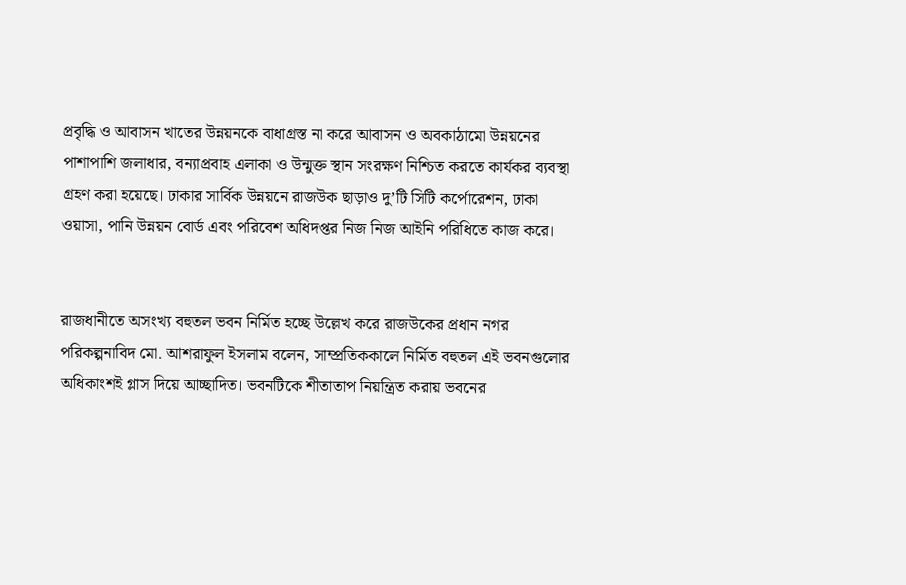প্রবৃদ্ধি ও আবাসন খাতের উন্নয়নকে বাধাগ্রস্ত না করে আবাসন ও অবকাঠামো উন্নয়নের পাশাপাশি জলাধার, বন্যাপ্রবাহ এলাকা ও উন্মুক্ত স্থান সংরক্ষণ নিশ্চিত করতে কার্যকর ব্যবস্থা গ্রহণ করা হয়েছে। ঢাকার সার্বিক উন্নয়নে রাজউক ছাড়াও দু’টি সিটি কর্পোরেশন, ঢাকা ওয়াসা, পানি উন্নয়ন বোর্ড এবং পরিবেশ অধিদপ্তর নিজ নিজ আইনি পরিধিতে কাজ করে।


রাজধানীতে অসংখ্য বহুতল ভবন নির্মিত হচ্ছে উল্লেখ করে রাজউকের প্রধান নগর পরিকল্পনাবিদ মো. আশরাফুল ইসলাম বলেন, সাম্প্রতিককালে নির্মিত বহুতল এই ভবনগুলোর অধিকাংশই গ্লাস দিয়ে আচ্ছাদিত। ভবনটিকে শীতাতাপ নিয়ন্ত্রিত করায় ভবনের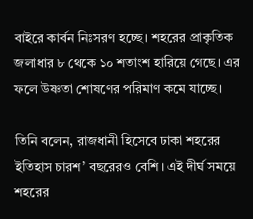বাইরে কার্বন নিঃসরণ হচ্ছে। শহরের প্রাকৃতিক জলাধার ৮ থেকে ১০ শতাংশ হারিয়ে গেছে। এর ফলে উষ্ণতা শোষণের পরিমাণ কমে যাচ্ছে।

তিনি বলেন, রাজধানী হিসেবে ঢাকা শহরের ইতিহাস চারশ’ বছরেরও বেশি। এই দীর্ঘ সময়ে শহরের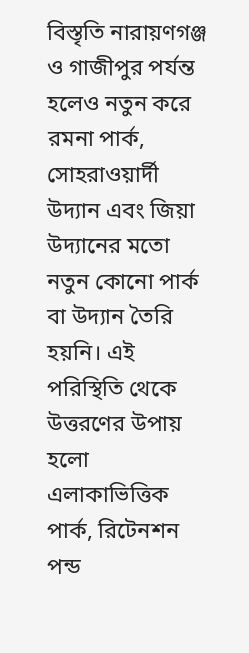বিস্তৃতি নারায়ণগঞ্জ ও গাজীপুর পর্যন্ত হলেও নতুন করে রমনা পার্ক, সোহরাওয়ার্দী উদ্যান এবং জিয়া উদ্যানের মতো নতুন কোনো পার্ক বা উদ্যান তৈরি হয়নি। এই পরিস্থিতি থেকে উত্তরণের উপায় হলো এলাকাভিত্তিক পার্ক, রিটেনশন পন্ড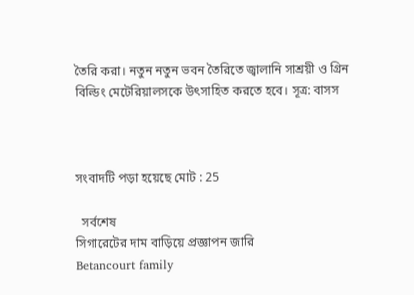তৈরি করা। নতুন নতুন ভবন তৈরিতে জ্বালানি সাশ্রয়ী ও গ্রিন বিল্ডিং মেটেরিয়ালসকে উৎসাহিত করতে হবে। সূত্র: বাসস



সংবাদটি পড়া হয়েছে মোট : 25

  সর্বশেষ
সিগারেটের দাম বাড়িয়ে প্রজ্ঞাপন জারি
Betancourt family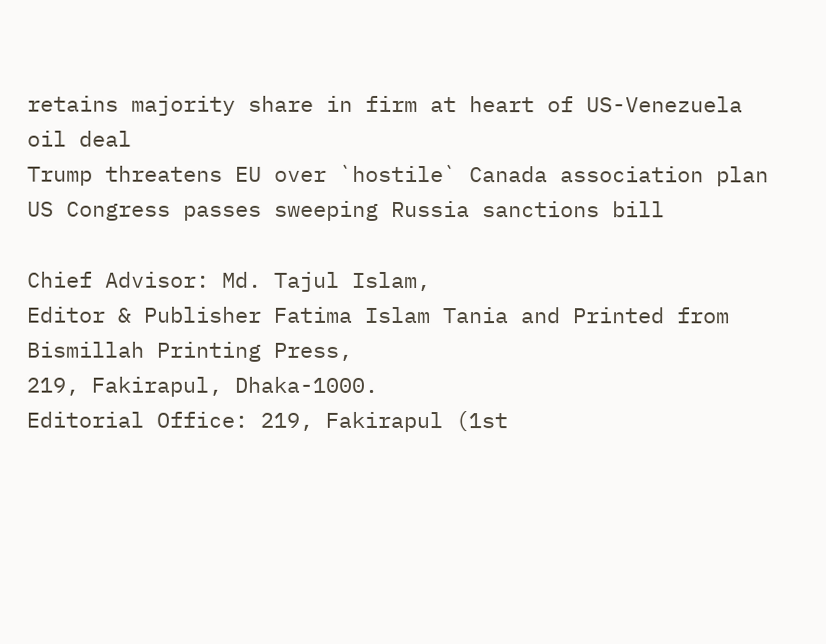retains majority share in firm at heart of US-Venezuela oil deal
Trump threatens EU over `hostile` Canada association plan
US Congress passes sweeping Russia sanctions bill

Chief Advisor: Md. Tajul Islam,
Editor & Publisher Fatima Islam Tania and Printed from Bismillah Printing Press,
219, Fakirapul, Dhaka-1000.
Editorial Office: 219, Fakirapul (1st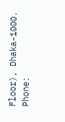Floor), Dhaka-1000.
Phone: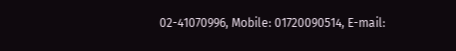02-41070996, Mobile: 01720090514, E-mail: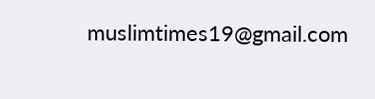muslimtimes19@gmail.com